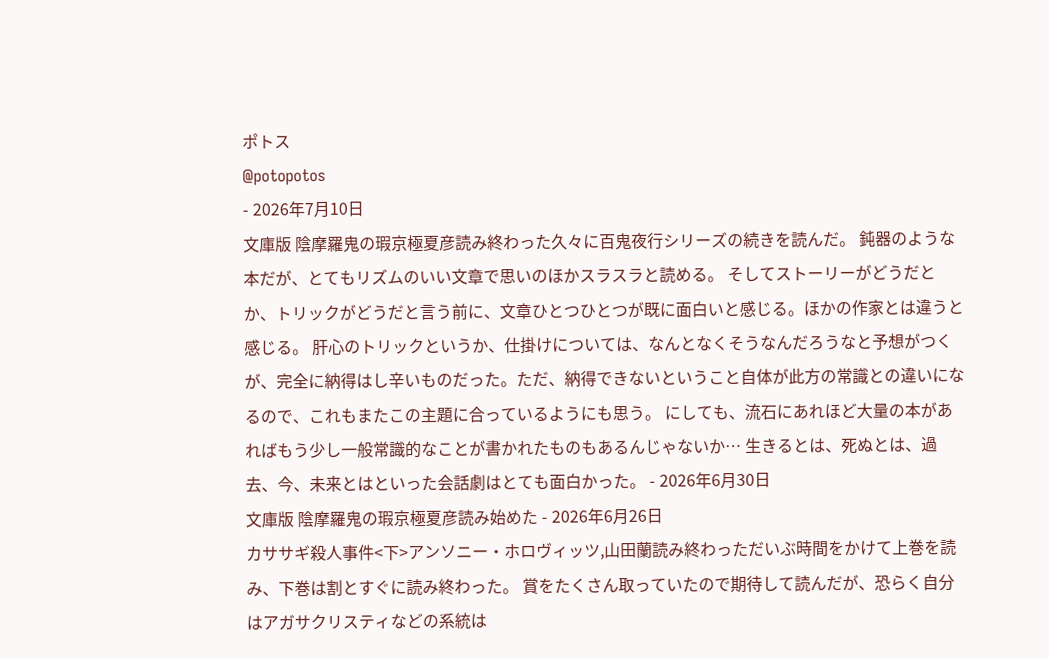ポトス
@potopotos
- 2026年7月10日
文庫版 陰摩羅鬼の瑕京極夏彦読み終わった久々に百鬼夜行シリーズの続きを読んだ。 鈍器のような本だが、とてもリズムのいい文章で思いのほかスラスラと読める。 そしてストーリーがどうだとか、トリックがどうだと言う前に、文章ひとつひとつが既に面白いと感じる。ほかの作家とは違うと感じる。 肝心のトリックというか、仕掛けについては、なんとなくそうなんだろうなと予想がつくが、完全に納得はし辛いものだった。ただ、納得できないということ自体が此方の常識との違いになるので、これもまたこの主題に合っているようにも思う。 にしても、流石にあれほど大量の本があればもう少し一般常識的なことが書かれたものもあるんじゃないか… 生きるとは、死ぬとは、過去、今、未来とはといった会話劇はとても面白かった。 - 2026年6月30日
文庫版 陰摩羅鬼の瑕京極夏彦読み始めた - 2026年6月26日
カササギ殺人事件<下>アンソニー・ホロヴィッツ,山田蘭読み終わっただいぶ時間をかけて上巻を読み、下巻は割とすぐに読み終わった。 賞をたくさん取っていたので期待して読んだが、恐らく自分はアガサクリスティなどの系統は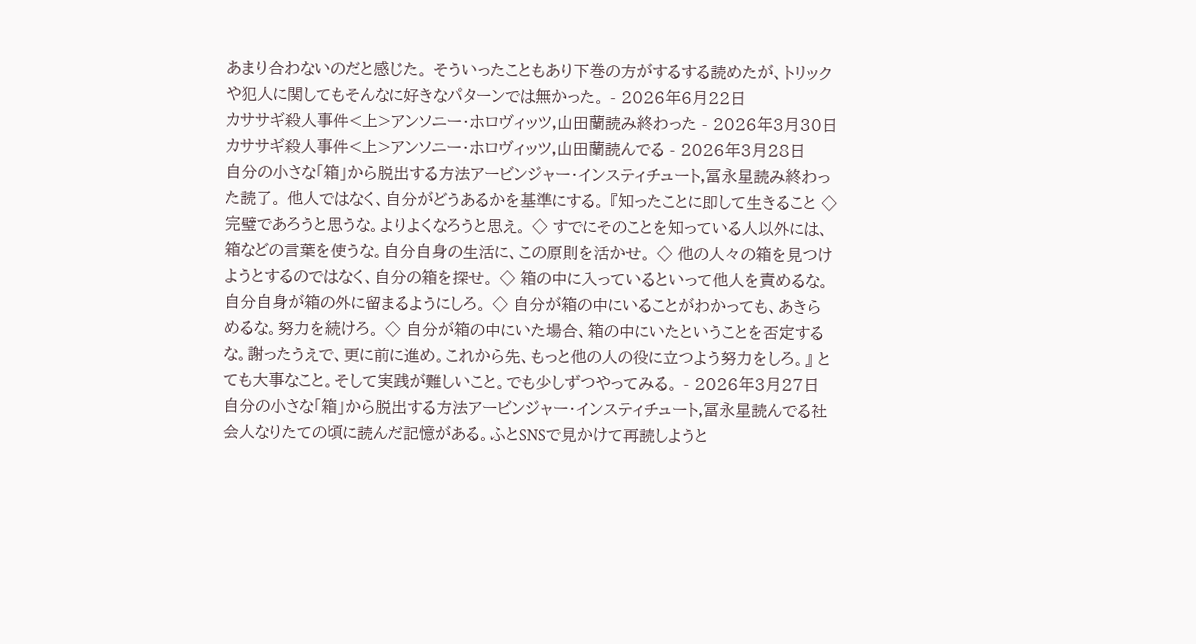あまり合わないのだと感じた。 そういったこともあり下巻の方がするする読めたが、トリックや犯人に関してもそんなに好きなパターンでは無かった。 - 2026年6月22日
カササギ殺人事件<上>アンソニー・ホロヴィッツ,山田蘭読み終わった - 2026年3月30日
カササギ殺人事件<上>アンソニー・ホロヴィッツ,山田蘭読んでる - 2026年3月28日
自分の小さな「箱」から脱出する方法アービンジャー・インスティチュート,冨永星読み終わった読了。 他人ではなく、自分がどうあるかを基準にする。 『知ったことに即して生きること ◇ 完璧であろうと思うな。よりよくなろうと思え。 ◇ すでにそのことを知っている人以外には、箱などの言葉を使うな。自分自身の生活に、この原則を活かせ。 ◇ 他の人々の箱を見つけようとするのではなく、自分の箱を探せ。 ◇ 箱の中に入っているといって他人を責めるな。自分自身が箱の外に留まるようにしろ。 ◇ 自分が箱の中にいることがわかっても、あきらめるな。努力を続けろ。 ◇ 自分が箱の中にいた場合、箱の中にいたということを否定するな。謝ったうえで、更に前に進め。これから先、もっと他の人の役に立つよう努力をしろ。』 とても大事なこと。そして実践が難しいこと。でも少しずつやってみる。 - 2026年3月27日
自分の小さな「箱」から脱出する方法アービンジャー・インスティチュート,冨永星読んでる社会人なりたての頃に読んだ記憶がある。ふとSNSで見かけて再読しようと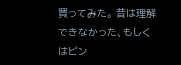買ってみた。 昔は理解できなかった、もしくはピン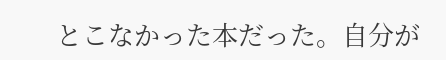とこなかった本だった。自分が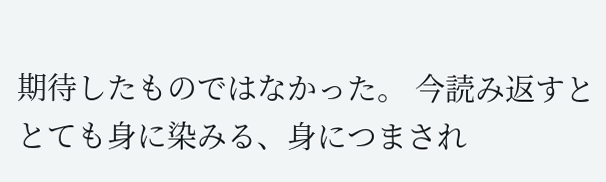期待したものではなかった。 今読み返すととても身に染みる、身につまされ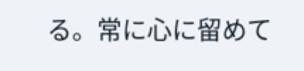る。常に心に留めて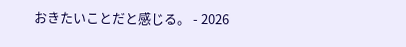おきたいことだと感じる。 - 2026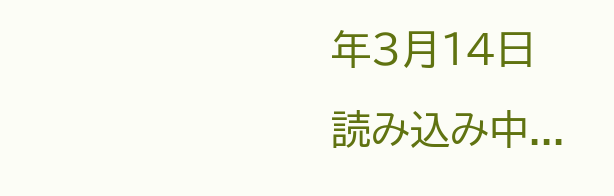年3月14日
読み込み中...